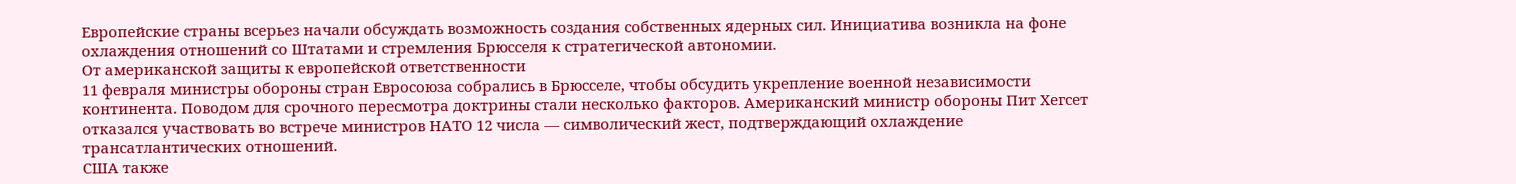Европейские страны всерьез начали обсуждать возможность создания собственных ядерных сил. Инициатива возникла на фоне охлаждения отношений со Штатами и стремления Брюсселя к стратегической автономии.
От американской защиты к европейской ответственности
11 февраля министры обороны стран Евросоюза собрались в Брюсселе, чтобы обсудить укрепление военной независимости континента. Поводом для срочного пересмотра доктрины стали несколько факторов. Американский министр обороны Пит Хегсет отказался участвовать во встрече министров НАТО 12 числа — символический жест, подтверждающий охлаждение трансатлантических отношений.
США также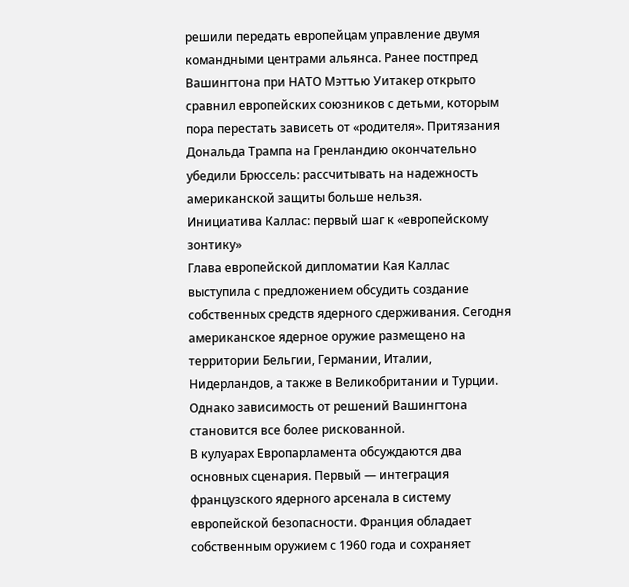решили передать европейцам управление двумя командными центрами альянса. Ранее постпред Вашингтона при НАТО Мэттью Уитакер открыто сравнил европейских союзников с детьми, которым пора перестать зависеть от «родителя». Притязания Дональда Трампа на Гренландию окончательно убедили Брюссель: рассчитывать на надежность американской защиты больше нельзя.
Инициатива Каллас: первый шаг к «европейскому зонтику»
Глава европейской дипломатии Кая Каллас выступила с предложением обсудить создание собственных средств ядерного сдерживания. Сегодня американское ядерное оружие размещено на территории Бельгии, Германии, Италии, Нидерландов, а также в Великобритании и Турции. Однако зависимость от решений Вашингтона становится все более рискованной.
В кулуарах Европарламента обсуждаются два основных сценария. Первый — интеграция французского ядерного арсенала в систему европейской безопасности. Франция обладает собственным оружием с 1960 года и сохраняет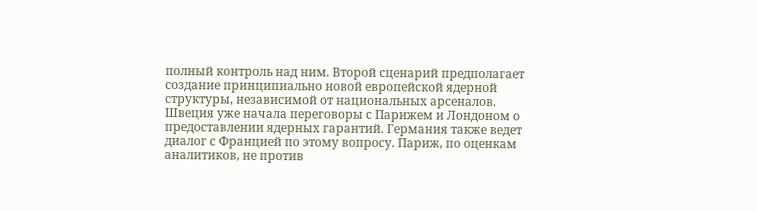полный контроль над ним. Второй сценарий предполагает создание принципиально новой европейской ядерной структуры, независимой от национальных арсеналов.
Швеция уже начала переговоры с Парижем и Лондоном о предоставлении ядерных гарантий. Германия также ведет диалог с Францией по этому вопросу. Париж, по оценкам аналитиков, не против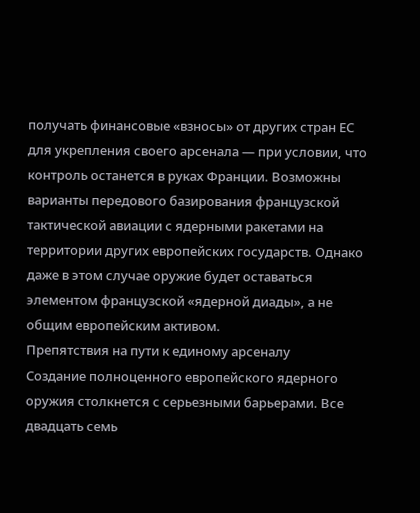получать финансовые «взносы» от других стран ЕС для укрепления своего арсенала — при условии, что контроль останется в руках Франции. Возможны варианты передового базирования французской тактической авиации с ядерными ракетами на территории других европейских государств. Однако даже в этом случае оружие будет оставаться элементом французской «ядерной диады», а не общим европейским активом.
Препятствия на пути к единому арсеналу
Создание полноценного европейского ядерного оружия столкнется с серьезными барьерами. Все двадцать семь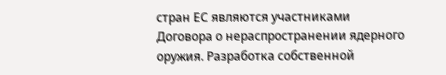стран ЕС являются участниками Договора о нераспространении ядерного оружия. Разработка собственной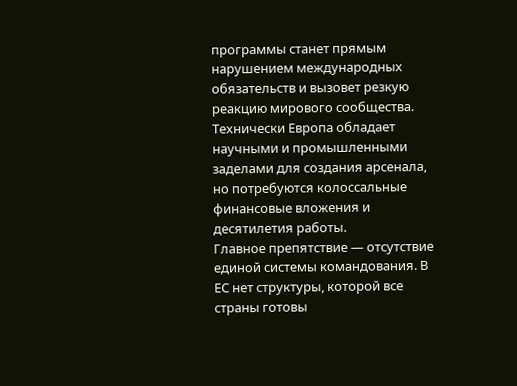программы станет прямым нарушением международных обязательств и вызовет резкую реакцию мирового сообщества.
Технически Европа обладает научными и промышленными заделами для создания арсенала, но потребуются колоссальные финансовые вложения и десятилетия работы.
Главное препятствие — отсутствие единой системы командования. В ЕС нет структуры, которой все страны готовы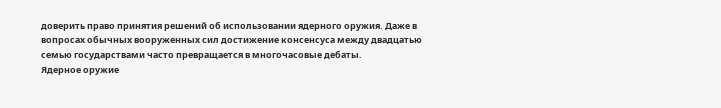доверить право принятия решений об использовании ядерного оружия. Даже в вопросах обычных вооруженных сил достижение консенсуса между двадцатью семью государствами часто превращается в многочасовые дебаты.
Ядерное оружие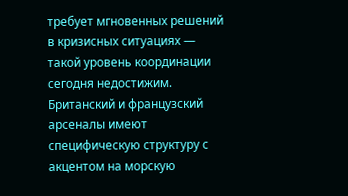требует мгновенных решений в кризисных ситуациях — такой уровень координации сегодня недостижим. Британский и французский арсеналы имеют специфическую структуру с акцентом на морскую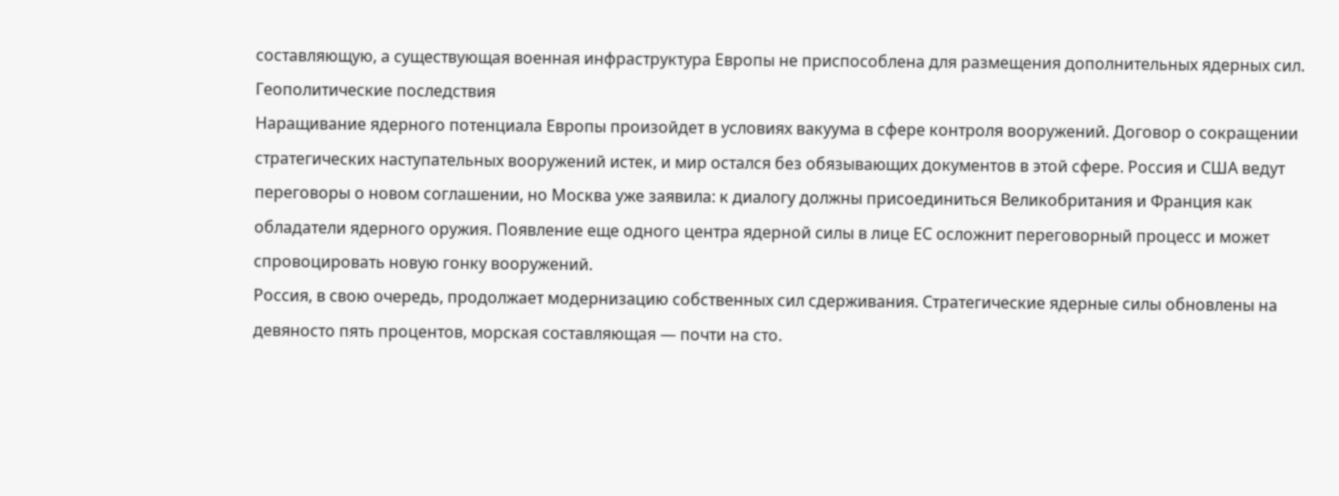составляющую, а существующая военная инфраструктура Европы не приспособлена для размещения дополнительных ядерных сил.
Геополитические последствия
Наращивание ядерного потенциала Европы произойдет в условиях вакуума в сфере контроля вооружений. Договор о сокращении стратегических наступательных вооружений истек, и мир остался без обязывающих документов в этой сфере. Россия и США ведут переговоры о новом соглашении, но Москва уже заявила: к диалогу должны присоединиться Великобритания и Франция как обладатели ядерного оружия. Появление еще одного центра ядерной силы в лице ЕС осложнит переговорный процесс и может спровоцировать новую гонку вооружений.
Россия, в свою очередь, продолжает модернизацию собственных сил сдерживания. Стратегические ядерные силы обновлены на девяносто пять процентов, морская составляющая — почти на сто.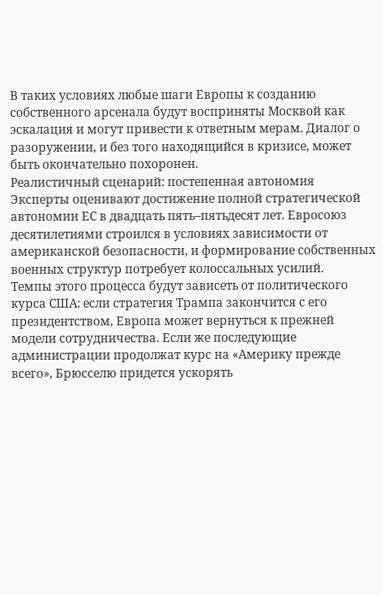В таких условиях любые шаги Европы к созданию собственного арсенала будут восприняты Москвой как эскалация и могут привести к ответным мерам. Диалог о разоружении, и без того находящийся в кризисе, может быть окончательно похоронен.
Реалистичный сценарий: постепенная автономия
Эксперты оценивают достижение полной стратегической автономии ЕС в двадцать пять–пятьдесят лет. Евросоюз десятилетиями строился в условиях зависимости от американской безопасности, и формирование собственных военных структур потребует колоссальных усилий.
Темпы этого процесса будут зависеть от политического курса США: если стратегия Трампа закончится с его президентством, Европа может вернуться к прежней модели сотрудничества. Если же последующие администрации продолжат курс на «Америку прежде всего», Брюсселю придется ускорять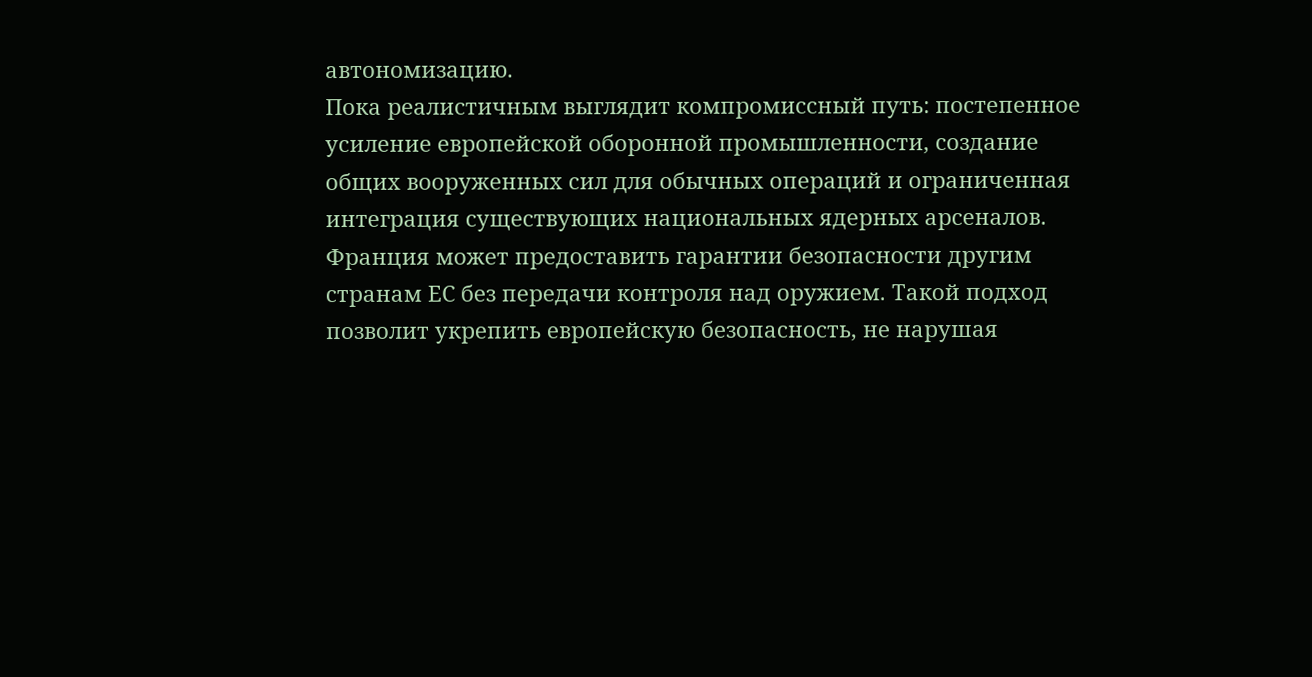автономизацию.
Пока реалистичным выглядит компромиссный путь: постепенное усиление европейской оборонной промышленности, создание общих вооруженных сил для обычных операций и ограниченная интеграция существующих национальных ядерных арсеналов. Франция может предоставить гарантии безопасности другим странам ЕС без передачи контроля над оружием. Такой подход позволит укрепить европейскую безопасность, не нарушая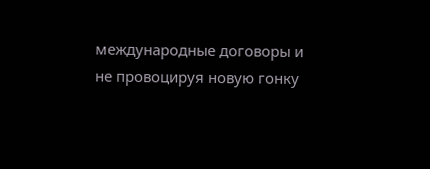международные договоры и не провоцируя новую гонку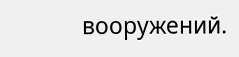вооружений.